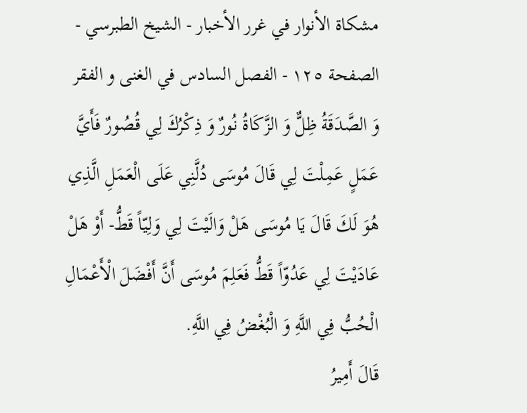مشكاة الأنوار في غرر الأخبار - الشيخ الطبرسي - الصفحة ١٢٥ - الفصل السادس في الغنى و الفقر
وَ الصَّدَقَةُ ظِلٌّ وَ الزَّكَاةُ نُورٌ وَ ذِكْرُكَ لِي قُصُورٌ فَأَيَّ عَمَلٍ عَمِلْتَ لِي قَالَ مُوسَى دُلَّنِي عَلَى الْعَمَلِ الَّذِي هُوَ لَكَ قَالَ يَا مُوسَى هَلْ وَالَيْتَ لِي وَلِيّاً قَطُّ- أَوْ هَلْ عَادَيْتَ لِي عَدُوّاً قَطُّ فَعَلِمَ مُوسَى أَنَّ أَفْضَلَ الْأَعْمَالِ الْحُبُّ فِي اللَّهِ وَ الْبُغْضُ فِي اللَّهِ.
قَالَ أَمِيرُ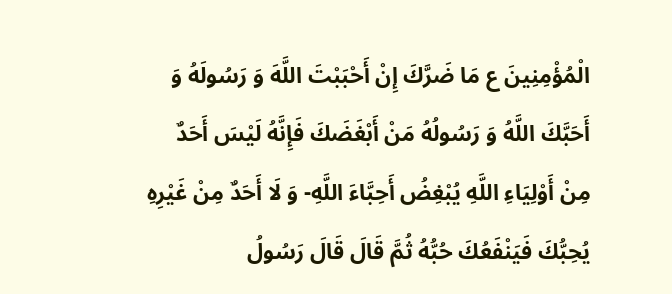الْمُؤْمِنِينَ ع مَا ضَرَّكَ إِنْ أَحْبَبْتَ اللَّهَ وَ رَسُولَهُ وَ أَحَبَّكَ اللَّهُ وَ رَسُولُهُ مَنْ أَبْغَضَكَ فَإِنَّهُ لَيْسَ أَحَدٌ مِنْ أَوْلِيَاءِ اللَّهِ يُبْغِضُ أَحِبَّاءَ اللَّهِ- وَ لَا أَحَدٌ مِنْ غَيْرِهِ يُحِبُّكَ فَيَنْفَعُكَ حُبُّهُ ثُمَّ قَالَ قَالَ رَسُولُ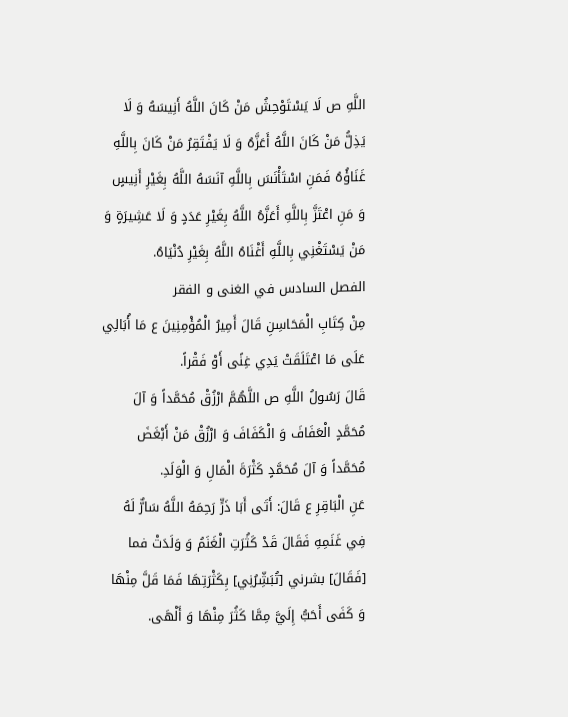اللَّهِ ص لَا يَسْتَوْحِشُ مَنْ كَانَ اللَّهُ أَنِيسَهُ وَ لَا يَذِلُّ مَنْ كَانَ اللَّهُ أَعَزَّهُ وَ لَا يَفْتَقِرُ مَنْ كَانَ بِاللَّهِ غَنَاؤُهُ فَمَنِ اسْتَأْنَسَ بِاللَّهِ آنَسَهُ اللَّهُ بِغَيْرِ أَنِيسٍ وَ مَنِ اعْتَزَّ بِاللَّهِ أَعَزَّهُ اللَّهُ بِغَيْرِ عَدَدٍ وَ لَا عَشِيرَةٍ وَ مَنْ يَسْتَغْنِي بِاللَّهِ أَغْنَاهُ اللَّهُ بِغَيْرِ دُنْيَاهُ.
الفصل السادس في الغنى و الفقر
مِنْ كِتَابِ الْمَحَاسِنِ قَالَ أَمِيرُ الْمُؤْمِنِينَ ع مَا أُبَالِي عَلَى مَا اعْتَلَقَتْ يَدِي غِنًى أَوْ فَقْراً.
قَالَ رَسُولُ اللَّهِ ص اللَّهُمَّ ارْزُقْ مُحَمَّداً وَ آلَ مُحَمَّدٍ الْعَفَافَ وَ الْكَفَافَ وَ ارْزُقْ مَنْ أَبْغَضَ مُحَمَّداً وَ آلَ مُحَمَّدٍ كَثْرَةَ الْمَالِ وَ الْوَلَدِ.
عَنِ الْبَاقِرِ ع قَالَ: أَتَى أَبَا ذَرٍّ رَحِمَهُ اللَّهُ سَارٌّ لَهُ فِي غَنَمِهِ فَقَالَ قَدْ كَثُرَتِ الْغَنَمُ وَ وَلَدَتْ فما [فَقَالَ] بشرني [تُبَشِّرُنِي] بِكَثْرَتِهَا فَمَا قَلَّ مِنْهَا وَ كَفَى أَحَبُّ إِلَيَّ مِمَّا كَثُرَ مِنْهَا وَ أَلْهَى.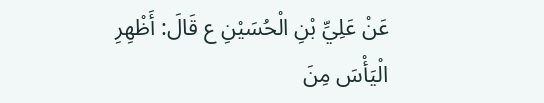عَنْ عَلِيِّ بْنِ الْحُسَيْنِ ع قَالَ: أَظْهِرِ الْيَأْسَ مِنَ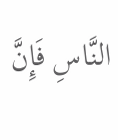النَّاسِ فَإِنَّ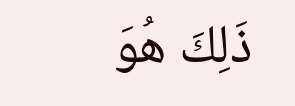ذَلِكَ هُوَ